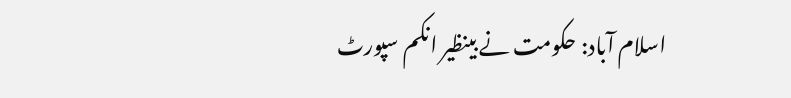اسلام آباد: حکومت نے بینظیر انکم سپورٹ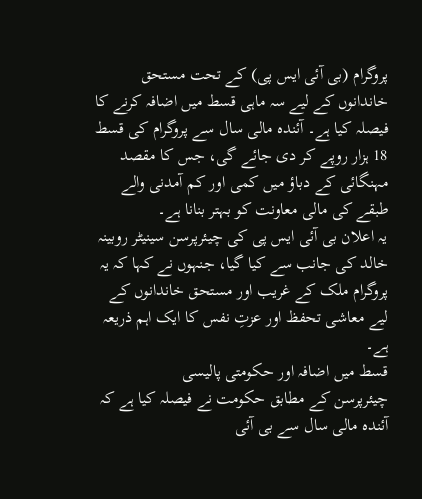پروگرام (بی آئی ایس پی) کے تحت مستحق خاندانوں کے لیے سہ ماہی قسط میں اضافہ کرنے کا فیصلہ کیا ہے۔ آئندہ مالی سال سے پروگرام کی قسط 18 ہزار روپے کر دی جائے گی، جس کا مقصد مہنگائی کے دباؤ میں کمی اور کم آمدنی والے طبقے کی مالی معاونت کو بہتر بنانا ہے۔
یہ اعلان بی آئی ایس پی کی چیئرپرسن سینیٹر روبینہ خالد کی جانب سے کیا گیا، جنہوں نے کہا کہ یہ پروگرام ملک کے غریب اور مستحق خاندانوں کے لیے معاشی تحفظ اور عزتِ نفس کا ایک اہم ذریعہ ہے۔
قسط میں اضافہ اور حکومتی پالیسی
چیئرپرسن کے مطابق حکومت نے فیصلہ کیا ہے کہ آئندہ مالی سال سے بی آئی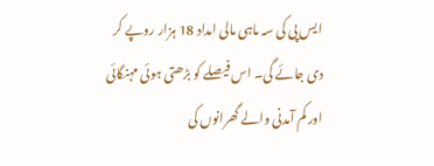ایس پی کی سہ ماہی مالی امداد 18 ہزار روپے کر دی جائے گی۔ اس فیصلے کو بڑھتی ہوئی مہنگائی اور کم آمدنی والے گھرانوں کی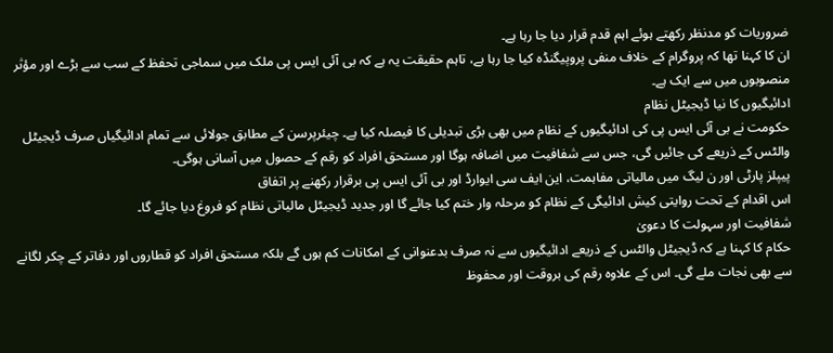ضروریات کو مدنظر رکھتے ہوئے اہم قدم قرار دیا جا رہا ہے۔
ان کا کہنا تھا کہ پروگرام کے خلاف منفی پروپیگنڈہ کیا جا رہا ہے، تاہم حقیقت یہ ہے کہ بی آئی ایس پی ملک میں سماجی تحفظ کے سب سے بڑے اور مؤثر منصوبوں میں سے ایک ہے۔
ادائیگیوں کا نیا ڈیجیٹل نظام
حکومت نے بی آئی ایس پی کی ادائیگیوں کے نظام میں بھی بڑی تبدیلی کا فیصلہ کیا ہے۔ چیئرپرسن کے مطابق جولائی سے تمام ادائیگیاں صرف ڈیجیٹل والٹس کے ذریعے کی جائیں گی، جس سے شفافیت میں اضافہ ہوگا اور مستحق افراد کو رقم کے حصول میں آسانی ہوگی۔
پیپلز پارٹی اور ن لیگ میں مالیاتی مفاہمت، این ایف سی ایوارڈ اور بی آئی ایس پی برقرار رکھنے پر اتفاق
اس اقدام کے تحت روایتی کیش ادائیگی کے نظام کو مرحلہ وار ختم کیا جائے گا اور جدید ڈیجیٹل مالیاتی نظام کو فروغ دیا جائے گا۔
شفافیت اور سہولت کا دعویٰ
حکام کا کہنا ہے کہ ڈیجیٹل والٹس کے ذریعے ادائیگیوں سے نہ صرف بدعنوانی کے امکانات کم ہوں گے بلکہ مستحق افراد کو قطاروں اور دفاتر کے چکر لگانے سے بھی نجات ملے گی۔ اس کے علاوہ رقم کی بروقت اور محفوظ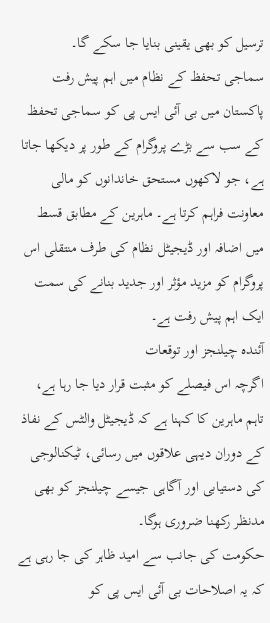ترسیل کو بھی یقینی بنایا جا سکے گا۔
سماجی تحفظ کے نظام میں اہم پیش رفت
پاکستان میں بی آئی ایس پی کو سماجی تحفظ کے سب سے بڑے پروگرام کے طور پر دیکھا جاتا ہے، جو لاکھوں مستحق خاندانوں کو مالی معاونت فراہم کرتا ہے۔ ماہرین کے مطابق قسط میں اضافہ اور ڈیجیٹل نظام کی طرف منتقلی اس پروگرام کو مزید مؤثر اور جدید بنانے کی سمت ایک اہم پیش رفت ہے۔
آئندہ چیلنجز اور توقعات
اگرچہ اس فیصلے کو مثبت قرار دیا جا رہا ہے، تاہم ماہرین کا کہنا ہے کہ ڈیجیٹل والٹس کے نفاذ کے دوران دیہی علاقوں میں رسائی، ٹیکنالوجی کی دستیابی اور آگاہی جیسے چیلنجز کو بھی مدنظر رکھنا ضروری ہوگا۔
حکومت کی جانب سے امید ظاہر کی جا رہی ہے کہ یہ اصلاحات بی آئی ایس پی کو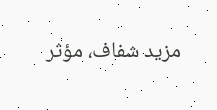مزید شفاف، مؤثر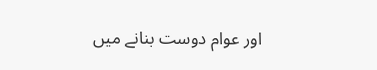اور عوام دوست بنانے میں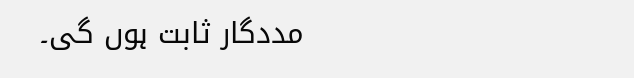مددگار ثابت ہوں گی۔